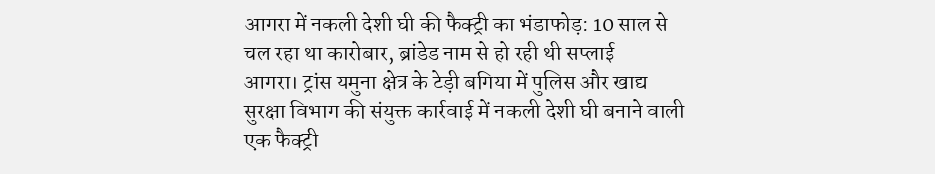आगरा में नकली देशी घी की फैक्ट्री का भंडाफोड़: 10 साल से चल रहा था कारोबार, ब्रांडेड नाम से हो रही थी सप्लाई
आगरा। ट्रांस यमुना क्षेत्र के टेड़ी बगिया में पुलिस और खाद्य सुरक्षा विभाग की संयुक्त कार्रवाई में नकली देशी घी बनाने वाली एक फैक्ट्री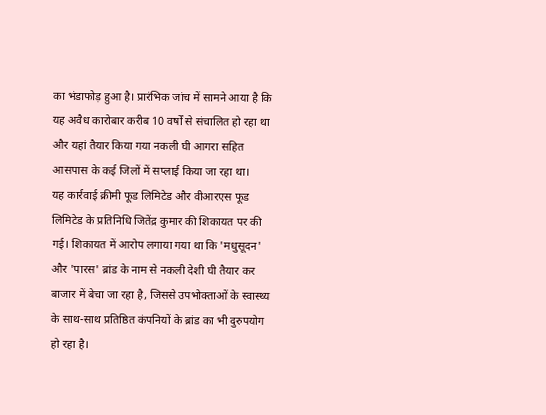का भंडाफोड़ हुआ है। प्रारंभिक जांच में सामने आया है कि यह अवैध कारोबार करीब 10 वर्षों से संचालित हो रहा था और यहां तैयार किया गया नकली घी आगरा सहित आसपास के कई जिलों में सप्लाई किया जा रहा था।
यह कार्रवाई क्रीमी फूड लिमिटेड और वीआरएस फूड लिमिटेड के प्रतिनिधि जितेंद्र कुमार की शिकायत पर की गई। शिकायत में आरोप लगाया गया था कि 'मधुसूदन' और 'पारस' ब्रांड के नाम से नकली देशी घी तैयार कर बाजार में बेचा जा रहा है, जिससे उपभोक्ताओं के स्वास्थ्य के साथ-साथ प्रतिष्ठित कंपनियों के ब्रांड का भी दुरुपयोग हो रहा है।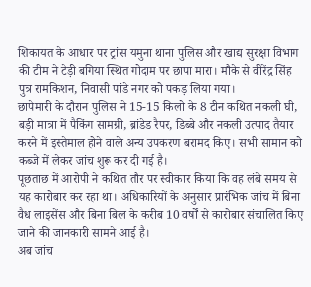शिकायत के आधार पर ट्रांस यमुना थाना पुलिस और खाद्य सुरक्षा विभाग की टीम ने टेड़ी बगिया स्थित गोदाम पर छापा मारा। मौके से वीरेंद्र सिंह पुत्र रामकिशन, निवासी पांडे नगर को पकड़ लिया गया।
छापेमारी के दौरान पुलिस ने 15-15 किलो के 8 टीन कथित नकली घी, बड़ी मात्रा में पैकिंग सामग्री, ब्रांडेड रैपर, डिब्बे और नकली उत्पाद तैयार करने में इस्तेमाल होने वाले अन्य उपकरण बरामद किए। सभी सामान को कब्जे में लेकर जांच शुरू कर दी गई है।
पूछताछ में आरोपी ने कथित तौर पर स्वीकार किया कि वह लंबे समय से यह कारोबार कर रहा था। अधिकारियों के अनुसार प्रारंभिक जांच में बिना वैध लाइसेंस और बिना बिल के करीब 10 वर्षों से कारोबार संचालित किए जाने की जानकारी सामने आई है।
अब जांच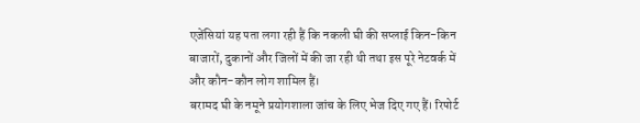एजेंसियां यह पता लगा रही हैं कि नकली घी की सप्लाई किन-किन बाजारों, दुकानों और जिलों में की जा रही थी तथा इस पूरे नेटवर्क में और कौन-कौन लोग शामिल हैं।
बरामद घी के नमूने प्रयोगशाला जांच के लिए भेज दिए गए हैं। रिपोर्ट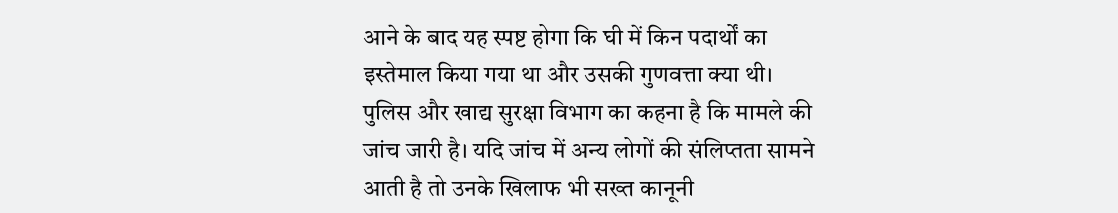आने के बाद यह स्पष्ट होगा कि घी में किन पदार्थों का इस्तेमाल किया गया था और उसकी गुणवत्ता क्या थी।
पुलिस और खाद्य सुरक्षा विभाग का कहना है कि मामले की जांच जारी है। यदि जांच में अन्य लोगों की संलिप्तता सामने आती है तो उनके खिलाफ भी सख्त कानूनी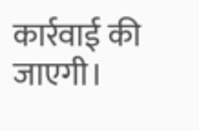कार्रवाई की जाएगी।